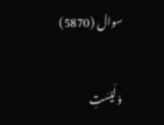سوال (5870)

وَلَيۡسَتِ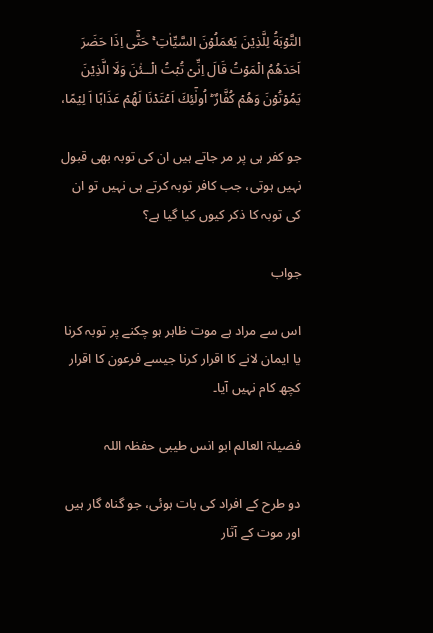التَّوۡبَةُ لِلَّذِيۡنَ يَعۡمَلُوۡنَ السَّيِّاٰتِ‌ ۚ حَتّٰۤى اِذَا حَضَرَ اَحَدَهُمُ الۡمَوۡتُ قَالَ اِنِّىۡ تُبۡتُ الۡــئٰنَ وَلَا الَّذِيۡنَ يَمُوۡتُوۡنَ وَهُمۡ كُفَّارٌ ‌ؕ اُولٰٓئِكَ اَعۡتَدۡنَا لَهُمۡ عَذَابًا اَ لِيۡمًا،

جو کفر ہی پر مر جاتے ہیں ان کی توبہ بھی قبول نہیں ہوتی، جب کافر توبہ کرتے ہی نہیں تو ان کی توبہ کا ذکر کیوں کیا گیا ہے؟

جواب

اس سے مراد ہے موت ظاہر ہو چکنے پر توبہ کرنا یا ایمان لانے کا اقرار کرنا جیسے فرعون کا اقرار کچھ کام نہیں آیا۔

فضیلۃ العالم ابو انس طیبی حفظہ اللہ

دو طرح کے افراد کی بات ہوئی، جو گناہ گار ہیں اور موت کے آثار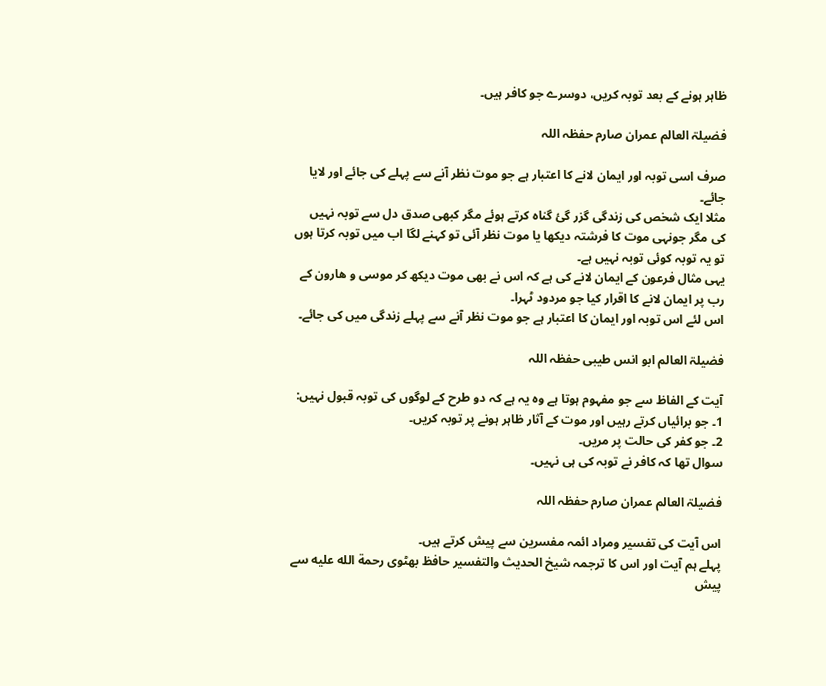ظاہر ہونے کے بعد توبہ کریں، دوسرے جو کافر ہیں۔

فضیلۃ العالم عمران صارم حفظہ اللہ

صرف اسی توبہ اور ایمان لانے کا اعتبار ہے جو موت نظر آنے سے پہلے کی جائے اور لایا جائے۔
مثلا ایک شخص کی زندگی گزر گئ گناہ کرتے ہوئے مگر کبھی صدق دل سے توبہ نہیں کی مگر جونہی موت کا فرشتہ دیکھا یا موت نظر آئی تو کہنے لگا اب میں توبہ کرتا ہوں تو یہ توبہ کوئی توبہ نہیں ہے۔
یہی مثال فرعون کے ایمان لانے کی ہے کہ اس نے بھی موت دیکھ کر موسی و ھارون کے رب پر ایمان لانے کا اقرار کیا جو مردود ٹہرا۔
اس لئے اس توبہ اور ایمان کا اعتبار ہے جو موت نظر آنے سے پہلے زندگی میں کی جائے۔

فضیلۃ العالم ابو انس طیبی حفظہ اللہ

آیت کے الفاظ سے جو مفہوم ہوتا ہے وہ یہ ہے کہ دو طرح کے لوگوں کی توبہ قبول نہیں:
1۔ جو برائیاں کرتے رہیں اور موت کے آثار ظاہر ہونے پر توبہ کریں۔
2۔ جو کفر کی حالت پر مریں۔
سوال تھا کہ کافر نے توبہ کی ہی نہیں۔

فضیلۃ العالم عمران صارم حفظہ اللہ

اس آیت کی تفسیر ومراد ائمہ مفسرین سے پیش کرتے ہیں۔
پہلے ہم آیت اور اس کا ترجمہ شیخ الحدیث والتفسیر حافظ بھٹوی رحمة الله عليه سے پیش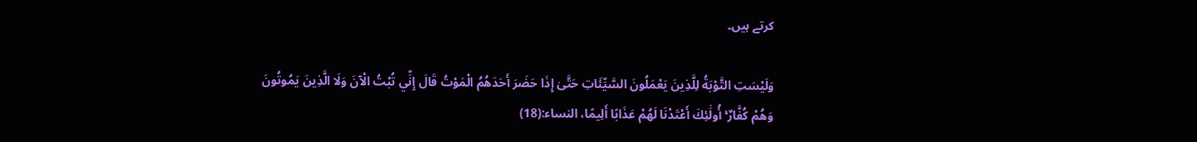کرتے ہیں۔

وَلَيْسَتِ التَّوْبَةُ لِلَّذِينَ يَعْمَلُونَ السَّيِّئَاتِ حَتَّىٰ إِذَا حَضَرَ أَحَدَهُمُ الْمَوْتُ قَالَ إِنِّي تُبْتُ الْآنَ وَلَا الَّذِينَ يَمُوتُونَ وَهُمْ كُفَّارٌ ۚ أُولَٰئِكَ أَعْتَدْنَا لَهُمْ عَذَابًا أَلِيمًا، النساء:(18)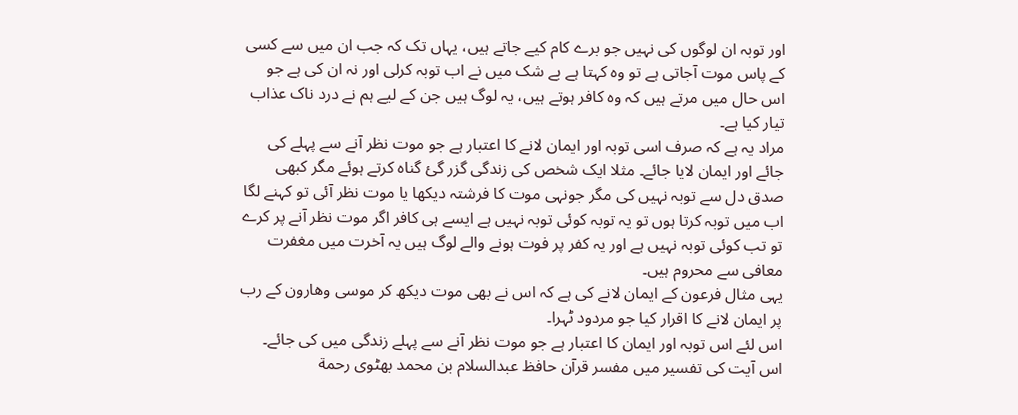اور توبہ ان لوگوں کی نہیں جو برے کام کیے جاتے ہیں، یہاں تک کہ جب ان میں سے کسی کے پاس موت آجاتی ہے تو وہ کہتا ہے بے شک میں نے اب توبہ کرلی اور نہ ان کی ہے جو اس حال میں مرتے ہیں کہ وہ کافر ہوتے ہیں، یہ لوگ ہیں جن کے لیے ہم نے درد ناک عذاب تیار کیا ہے۔
مراد یہ ہے کہ صرف اسی توبہ اور ایمان لانے کا اعتبار ہے جو موت نظر آنے سے پہلے کی جائے اور ایمان لایا جائے۔ مثلا ایک شخص کی زندگی گزر گئ گناہ کرتے ہوئے مگر کبھی صدق دل سے توبہ نہیں کی مگر جونہی موت کا فرشتہ دیکھا یا موت نظر آئی تو کہنے لگا اب میں توبہ کرتا ہوں تو یہ توبہ کوئی توبہ نہیں ہے ایسے ہی کافر اگر موت نظر آنے پر کرے تو تب کوئی توبہ نہیں ہے اور یہ کفر پر فوت ہونے والے لوگ ہیں یہ آخرت میں مغفرت معافی سے محروم ہیں۔
یہی مثال فرعون کے ایمان لانے کی ہے کہ اس نے بھی موت دیکھ کر موسی وھارون کے رب پر ایمان لانے کا اقرار کیا جو مردود ٹہرا۔
اس لئے اس توبہ اور ایمان کا اعتبار ہے جو موت نظر آنے سے پہلے زندگی میں کی جائے۔
اس آیت کی تفسیر میں مفسر قرآن حافظ عبدالسلام بن محمد بھٹوی رحمة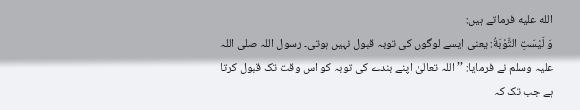الله عليه فرماتے ہیں:
وَ لَيْسَتِ التَّوْبَةُ: یعنی ایسے لوگوں کی توبہ قبول نہیں ہوتی۔ رسول اللہ صلی اللہ علیہ وسلم نے فرمایا: ’’ اللہ تعالیٰ اپنے بندے کی توبہ کو اس وقت تک قبول کرتا ہے جب تک کہ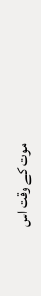موت کے وقت اس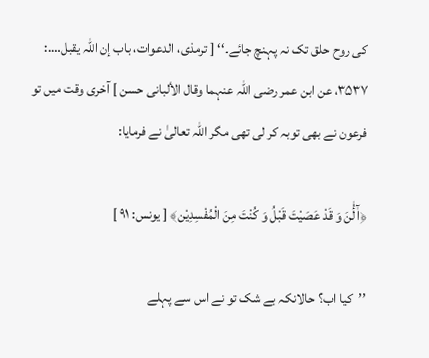کی روح حلق تک نہ پہنچ جائے۔‘‘ [ ترمذی، الدعوات، باب إن اللّٰہ یقبل….: ۳۵۳۷، عن ابن عمر رضی اللّٰہ عنہما وقال الألبانی حسن ] آخری وقت میں تو فرعون نے بھی توبہ کر لی تھی مگر اللہ تعالیٰ نے فرمایا:

﴿آٰلْٰٔنَ وَ قَدْ عَصَيْتَ قَبْلُ وَ كُنْتَ مِنَ الْمُفْسِدِيْن﴾ [ یونس: ۹۱ ]

’’کیا اب؟ حالانکہ بے شک تو نے اس سے پہلے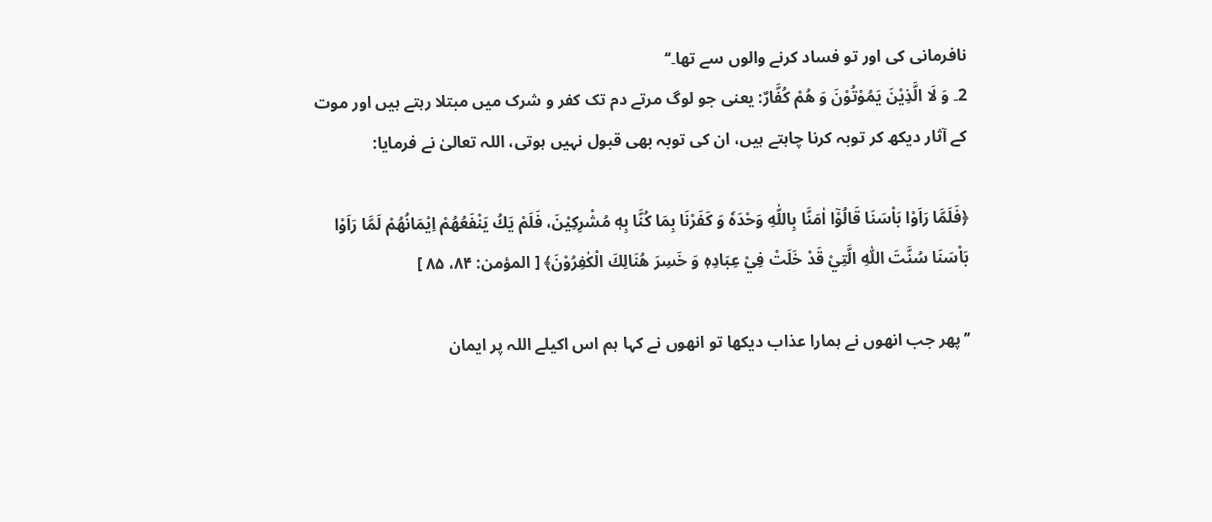نافرمانی کی اور تو فساد کرنے والوں سے تھا۔‘‘
2۔ وَ لَا الَّذِيْنَ يَمُوْتُوْنَ وَ هُمْ كُفَّارٌ: یعنی جو لوگ مرتے دم تک کفر و شرک میں مبتلا رہتے ہیں اور موت کے آثار دیکھ کر توبہ کرنا چاہتے ہیں، ان کی توبہ بھی قبول نہیں ہوتی، اللہ تعالیٰ نے فرمایا:

﴿فَلَمَّا رَاَوْا بَاْسَنَا قَالُوْۤا اٰمَنَّا بِاللّٰهِ وَحْدَهٗ وَ كَفَرْنَا بِمَا كُنَّا بِهٖ مُشْرِكِيْنَ، فَلَمْ يَكُ يَنْفَعُهُمْ اِيْمَانُهُمْ لَمَّا رَاَوْا بَاْسَنَا سُنَّتَ اللّٰهِ الَّتِيْ قَدْ خَلَتْ فِيْ عِبَادِهٖ وَ خَسِرَ هُنَالِكَ الْكٰفِرُوْنَ﴾ [ المؤمن: ۸۴، ۸۵ ]

’’پھر جب انھوں نے ہمارا عذاب دیکھا تو انھوں نے کہا ہم اس اکیلے اللہ پر ایمان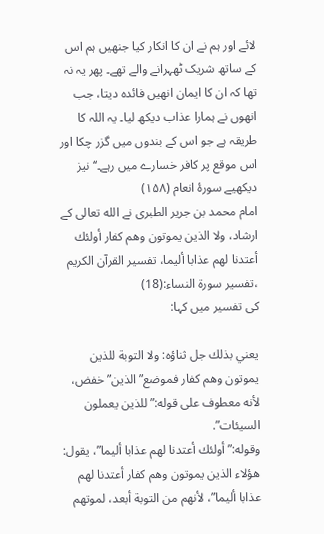لائے اور ہم نے ان کا انکار کیا جنھیں ہم اس کے ساتھ شریک ٹھہرانے والے تھے۔ پھر یہ نہ تھا کہ ان کا ایمان انھیں فائدہ دیتا، جب انھوں نے ہمارا عذاب دیکھ لیا۔ یہ اللہ کا طریقہ ہے جو اس کے بندوں میں گزر چکا اور اس موقع پر کافر خسارے میں رہے۔‘‘ نیز دیکھیے سورۂ انعام (۱۵۸)
امام محمد بن جریر الطبری نے الله تعالی کے ارشاد، ولا الذين يموتون وهم كفار أولئك أعتدنا لهم عذابا أليما، تفسیر القرآن الکریم ،تفسیر سورۃ النساء:(18)
کی تفسیر میں کہا:

يعني بذلك جل ثناؤه: ولا التوبة للذين يموتون وهم كفار فموضع”الذين” خفض، لأنه معطوف على قوله:”للذين يعملون السيئات”.
وقوله:”أولئك أعتدنا لهم عذابا أليما”، يقول: هؤلاء الذين يموتون وهم كفار أعتدنا لهم عذابا أليما”، لأنهم من التوبة أبعد، لموتهم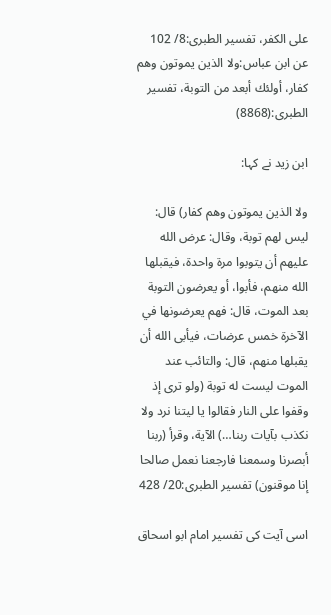على الكفر، تفسیر الطبری:8/ 102
عن ابن عباس:ولا الذين يموتون وهم كفار، أولئك أبعد من التوبة، تفسیر الطبری:(8868)

ابن زید نے کہا:

ولا الذين يموتون وهم كفار) قال: ليس لهم توبة، وقال: عرض الله عليهم أن يتوبوا مرة واحدة، فيقبلها الله منهم، فأبوا، أو يعرضون التوبة بعد الموت، قال: فهم يعرضونها في الآخرة خمس عرضات، فيأبى الله أن يقبلها منهم، قال: والتائب عند الموت ليست له توبة (ولو ترى إذ وقفوا على النار فقالوا يا ليتنا نرد ولا نكذب بآيات ربنا…) الآية، وقرأ (ربنا أبصرنا وسمعنا فارجعنا نعمل صالحا إنا موقنون) تفسیر الطبری:20/ 428

اسی آیت کی تفسیر امام ابو اسحاق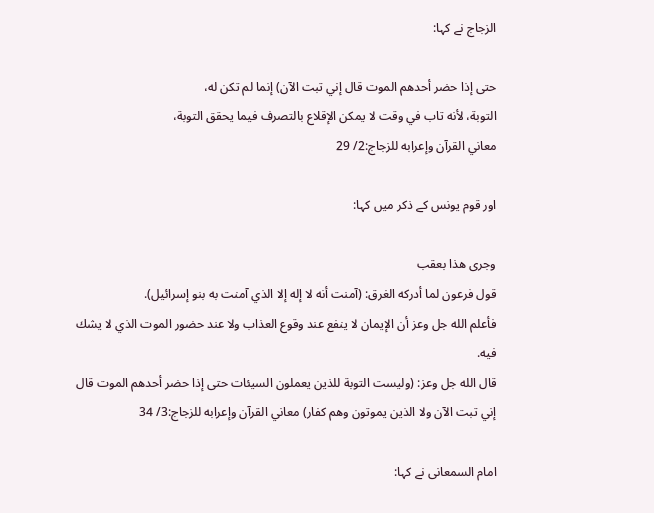الزجاج نے کہا:

حتى إذا حضر أحدهم الموت قال إني تبت الآن) إنما لم تكن له،
التوبة، لأنه تاب في وقت لا يمكن الإقلاع بالتصرف فيما يحقق التوبة،
معاني القرآن وإعرابه للزجاج:2/ 29

اور قوم یونس کے ذکر میں کہا:

وجرى هذا بعقب
قول فرعون لما أدركه الغرق: (آمنت أنه لا إله إلا الذي آمنت به بنو إسرائيل).
فأعلم الله جل وعز أن الإيمان لا ينفع عند وقوع العذاب ولا عند حضور الموت الذي لا يشك فيه.
قال الله جل وعز: (وليست التوبة للذين يعملون السيئات حتى إذا حضر أحدهم الموت قال إني تبت الآن ولا الذين يموتون وهم كفار) معاني القرآن وإعرابه للزجاج:3/ 34

امام السمعانی نے کہا: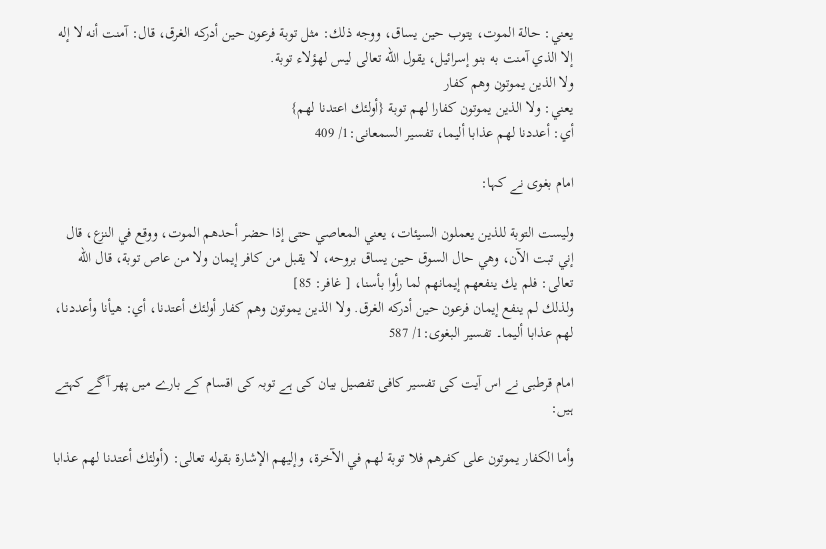يعني: حالة الموت، يتوب حين يساق، ووجه ذلك: مثل توبة فرعون حين أدركه الغرق، قال: آمنت أنه لا إله إلا الذي آمنت به بنو إسرائيل، يقول الله تعالى ليس لهؤلاء توبة.
ولا الذين يموتون وهم كفار
يعني: ولا الذين يموتون كفارا لهم توبة {أولئك اعتدنا لهم}
أي: أعددنا لهم عذابا أليما، تفسیر السمعانی:1/ 409

امام بغوی نے کہا:

وليست التوبة للذين يعملون السيئات، يعني المعاصي حتى إذا حضر أحدهم الموت، ووقع في النزع، قال إني تبت الآن، وهي حال السوق حين يساق بروحه، لا يقبل من كافر إيمان ولا من عاص توبة، قال الله تعالى: فلم يك ينفعهم إيمانهم لما رأوا بأسنا، [ غافر: 85]
ولذلك لم ينفع إيمان فرعون حين أدركه الغرق. ولا الذين يموتون وهم كفار أولئك أعتدنا، أي: هيأنا وأعددنا، لهم عذابا أليما۔ تفسیر البغوی:1/ 587

امام قرطبی نے اس آیت کی تفسیر کافی تفصیل بیان کی ہے توبہ کی اقسام کے بارے میں پھر آگے کہتے ہیں:

وأما الكفار يموتون على كفرهم فلا توبة لهم في الآخرة، وإليهم الإشارة بقوله تعالى: (أولئك أعتدنا لهم عذابا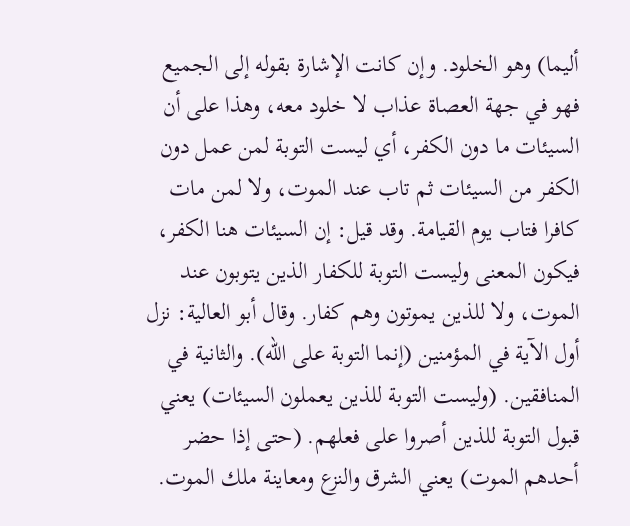أليما) وهو الخلود. وإن كانت الإشارة بقوله إلى الجميع فهو في جهة العصاة عذاب لا خلود معه، وهذا على أن السيئات ما دون الكفر، أي ليست التوبة لمن عمل دون الكفر من السيئات ثم تاب عند الموت، ولا لمن مات كافرا فتاب يوم القيامة. وقد قيل: إن السيئات هنا الكفر، فيكون المعنى وليست التوبة للكفار الذين يتوبون عند الموت، ولا للذين يموتون وهم كفار. وقال أبو العالية: نزل أول الآية في المؤمنين (إنما التوبة على الله). والثانية في المنافقين. (وليست التوبة للذين يعملون السيئات) يعني قبول التوبة للذين أصروا على فعلهم. (حتى إذا حضر أحدهم الموت) يعني الشرق والنزع ومعاينة ملك الموت.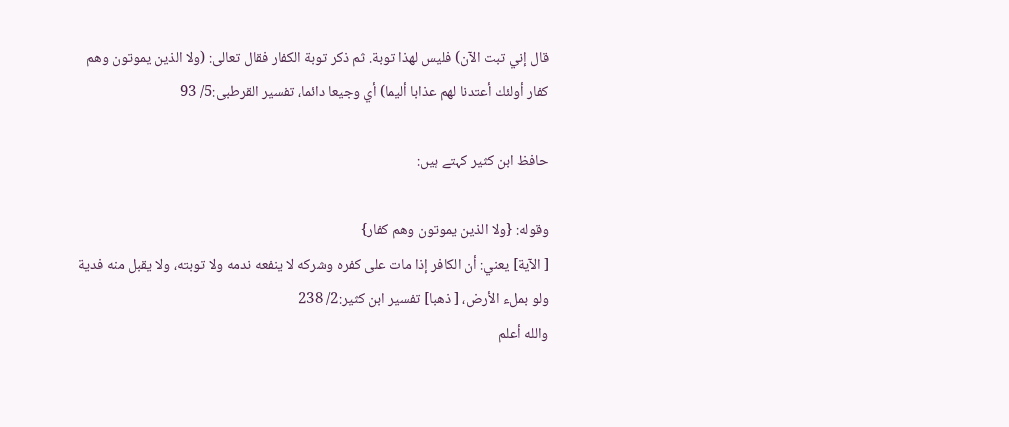قال إني تبت الآن) فليس لهذا توبة. ثم ذكر توبة الكفار فقال تعالى: (ولا الذين يموتون وهم كفار أولئك أعتدنا لهم عذابا أليما) أي وجيعا دائما، تفسیر القرطبی:5/ 93

حافظ ابن کثیر کہتے ہیں:

وقوله: {ولا الذين يموتون وهم كفار}
[ الآية] يعني: أن الكافر إذا مات على كفره وشركه لا ينفعه ندمه ولا توبته، ولا يقبل منه فدية ولو بملء الأرض، [ ذهبا] تفسیر ابن کثیر:2/ 238
والله أعلم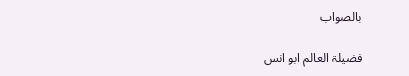بالصواب

فضیلۃ العالم ابو انس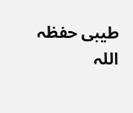طیبی حفظہ اللہ